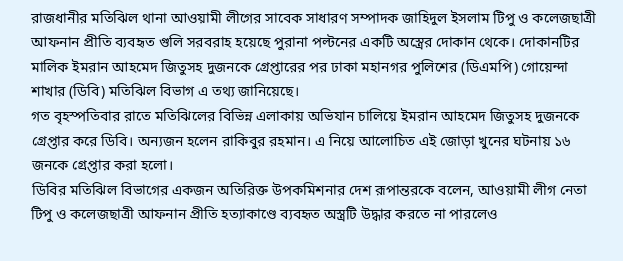রাজধানীর মতিঝিল থানা আওয়ামী লীগের সাবেক সাধারণ সম্পাদক জাহিদুল ইসলাম টিপু ও কলেজছাত্রী আফনান প্রীতি ব্যবহৃত গুলি সরবরাহ হয়েছে পুরানা পল্টনের একটি অস্ত্রের দোকান থেকে। দোকানটির মালিক ইমরান আহমেদ জিতুসহ দুজনকে গ্রেপ্তারের পর ঢাকা মহানগর পুলিশের (ডিএমপি) গোয়েন্দা শাখার (ডিবি) মতিঝিল বিভাগ এ তথ্য জানিয়েছে।
গত বৃহস্পতিবার রাতে মতিঝিলের বিভিন্ন এলাকায় অভিযান চালিয়ে ইমরান আহমেদ জিতুসহ দুজনকে গ্রেপ্তার করে ডিবি। অন্যজন হলেন রাকিবুর রহমান। এ নিয়ে আলোচিত এই জোড়া খুনের ঘটনায় ১৬ জনকে গ্রেপ্তার করা হলো।
ডিবির মতিঝিল বিভাগের একজন অতিরিক্ত উপকমিশনার দেশ রূপান্তরকে বলেন, আওয়ামী লীগ নেতা টিপু ও কলেজছাত্রী আফনান প্রীতি হত্যাকাণ্ডে ব্যবহৃত অস্ত্রটি উদ্ধার করতে না পারলেও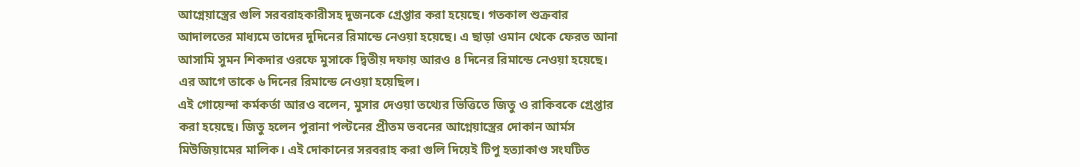আগ্নেয়াস্ত্রের গুলি সরবরাহকারীসহ দুজনকে গ্রেপ্তার করা হয়েছে। গতকাল শুক্রবার আদালতের মাধ্যমে তাদের দুদিনের রিমান্ডে নেওয়া হয়েছে। এ ছাড়া ওমান থেকে ফেরত আনা আসামি সুমন শিকদার ওরফে মুসাকে দ্বিতীয় দফায় আরও ৪ দিনের রিমান্ডে নেওয়া হয়েছে। এর আগে তাকে ৬ দিনের রিমান্ডে নেওয়া হয়েছিল।
এই গোয়েন্দা কর্মকর্তা আরও বলেন, মুসার দেওয়া তথ্যের ভিত্তিতে জিতু ও রাকিবকে গ্রেপ্তার করা হয়েছে। জিতু হলেন পুরানা পল্টনের প্রীতম ভবনের আগ্নেয়াস্ত্রের দোকান আর্মস মিউজিয়ামের মালিক। এই দোকানের সরবরাহ করা গুলি দিয়েই টিপু হত্যাকাণ্ড সংঘটিত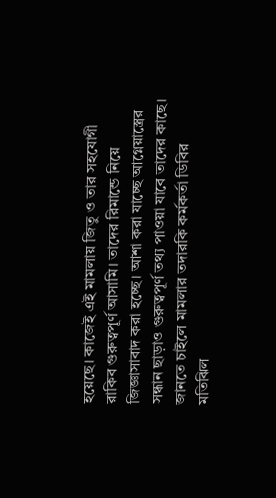হয়েছে। কাজেই এই মামলায় জিতু ও তার সহযোগী রাকিব গুরুত্বপূর্ণ আসামি। তাদের রিমান্ডে নিয়ে জিজ্ঞাসাবাদ করা হচ্ছে। আশা করা যাচ্ছে আগ্নেয়াস্ত্রের সন্ধান ছাড়াও গুরুত্বপূর্ণ তথ্য পাওয়া যাবে তাদের কাছে।
জানতে চাইলে মামলার তদারকি কর্মকর্তা ডিবির মতিঝিল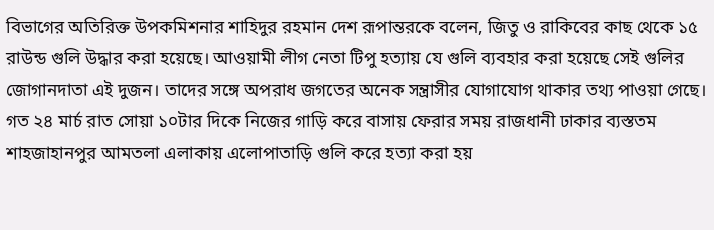বিভাগের অতিরিক্ত উপকমিশনার শাহিদুর রহমান দেশ রূপান্তরকে বলেন, জিতু ও রাকিবের কাছ থেকে ১৫ রাউন্ড গুলি উদ্ধার করা হয়েছে। আওয়ামী লীগ নেতা টিপু হত্যায় যে গুলি ব্যবহার করা হয়েছে সেই গুলির জোগানদাতা এই দুজন। তাদের সঙ্গে অপরাধ জগতের অনেক সন্ত্রাসীর যোগাযোগ থাকার তথ্য পাওয়া গেছে।
গত ২৪ মার্চ রাত সোয়া ১০টার দিকে নিজের গাড়ি করে বাসায় ফেরার সময় রাজধানী ঢাকার ব্যস্ততম শাহজাহানপুর আমতলা এলাকায় এলোপাতাড়ি গুলি করে হত্যা করা হয়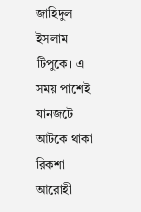জাহিদুল ইসলাম টিপুকে। এ সময় পাশেই যানজটে আটকে থাকা রিকশা আরোহী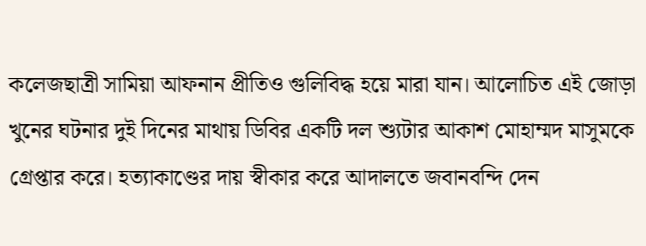কলেজছাত্রী সামিয়া আফনান প্রীতিও গুলিবিদ্ধ হয়ে মারা যান। আলোচিত এই জোড়া খুনের ঘটনার দুই দিনের মাথায় ডিবির একটি দল শ্যুটার আকাশ মোহাম্মদ মাসুমকে গ্রেপ্তার করে। হত্যাকাণ্ডের দায় স্বীকার করে আদালতে জবানবন্দি দেন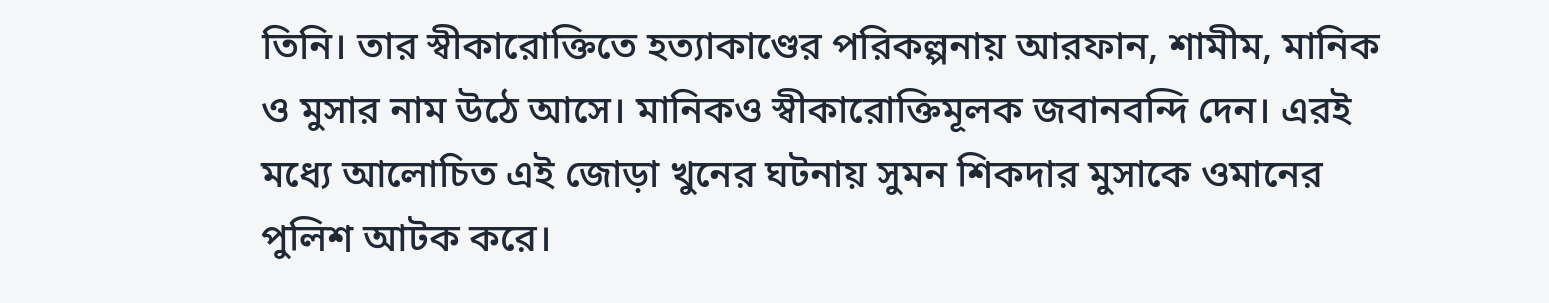তিনি। তার স্বীকারোক্তিতে হত্যাকাণ্ডের পরিকল্পনায় আরফান, শামীম, মানিক ও মুসার নাম উঠে আসে। মানিকও স্বীকারোক্তিমূলক জবানবন্দি দেন। এরই মধ্যে আলোচিত এই জোড়া খুনের ঘটনায় সুমন শিকদার মুসাকে ওমানের পুলিশ আটক করে।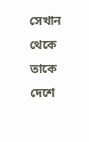সেখান থেকে তাকে দেশে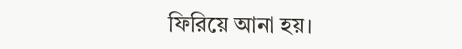ফিরিয়ে আনা হয়।